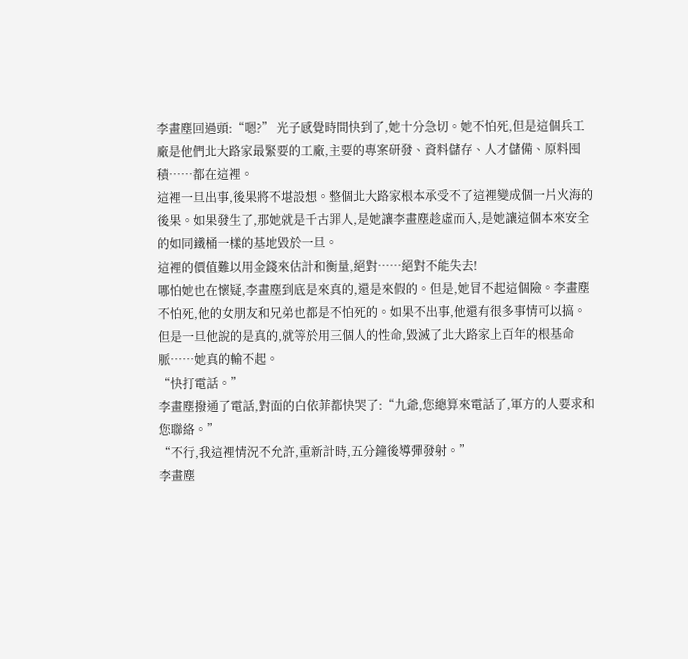李畫塵回過頭:“嗯?” 光子感覺時間快到了,她十分急切。她不怕死,但是這個兵工廠是他們北大路家最緊要的工廠,主要的專案研發、資料儲存、人才儲備、原料囤積……都在這裡。
這裡一旦出事,後果將不堪設想。整個北大路家根本承受不了這裡變成個一片火海的後果。如果發生了,那她就是千古罪人,是她讓李畫塵趁虛而入,是她讓這個本來安全的如同鐵桶一樣的基地毀於一旦。
這裡的價值難以用金錢來估計和衡量,絕對……絕對不能失去!
哪怕她也在懷疑,李畫塵到底是來真的,還是來假的。但是,她冒不起這個險。李畫塵不怕死,他的女朋友和兄弟也都是不怕死的。如果不出事,他還有很多事情可以搞。
但是一旦他說的是真的,就等於用三個人的性命,毀滅了北大路家上百年的根基命脈……她真的輸不起。
“快打電話。”
李畫塵撥通了電話,對面的白依菲都快哭了:“九爺,您總算來電話了,軍方的人要求和您聯絡。”
“不行,我這裡情況不允許,重新計時,五分鐘後導彈發射。”
李畫塵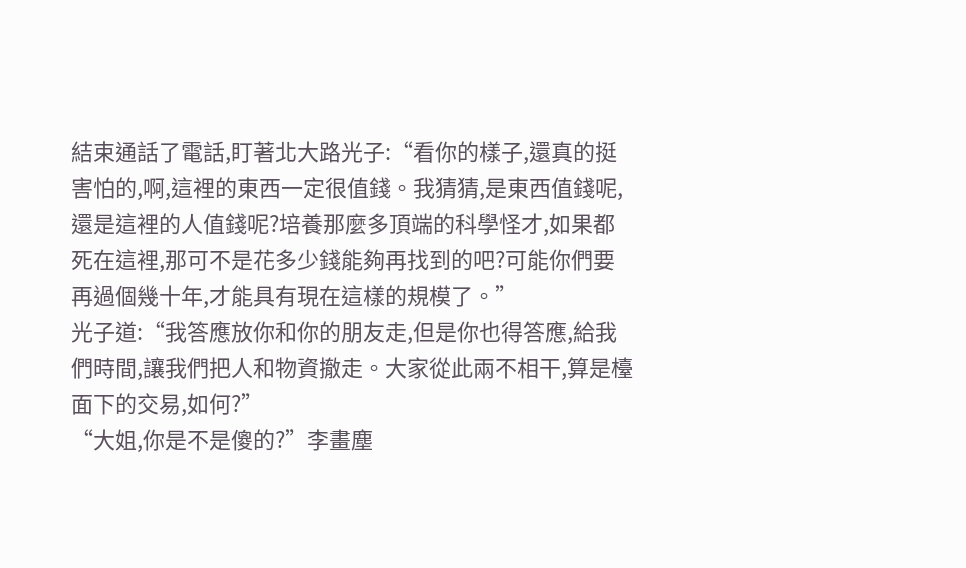結束通話了電話,盯著北大路光子:“看你的樣子,還真的挺害怕的,啊,這裡的東西一定很值錢。我猜猜,是東西值錢呢,還是這裡的人值錢呢?培養那麼多頂端的科學怪才,如果都死在這裡,那可不是花多少錢能夠再找到的吧?可能你們要再過個幾十年,才能具有現在這樣的規模了。”
光子道:“我答應放你和你的朋友走,但是你也得答應,給我們時間,讓我們把人和物資撤走。大家從此兩不相干,算是檯面下的交易,如何?”
“大姐,你是不是傻的?”李畫塵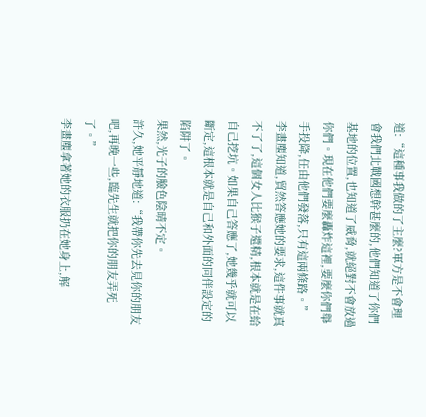道:“這種事我做的了主麼?軍方是不會理會我們北戰國想幹甚麼的,他們知道了你們基地的位置,也知道了威脅,就絕對不會放過你們。現在他們要麼轟炸這裡,要麼你們舉手投降,任由他們發落,只有這兩條路。”
李畫塵知道,貿然答應她的要求,這件事就真不了了,這個女人比猴子還精,根本就是在給自己挖坑。如果自己答應了,她幾乎就可以斷定,這根本就是自己和外面的同伴設定的陷阱了。
果然,光子的臉色陰晴不定。
許久,她平靜地道:“我帶你先去見你的朋友吧,再晚一些,臨先生就把你的朋友弄死了。”
李畫塵拿著她的衣服扔在她身上,解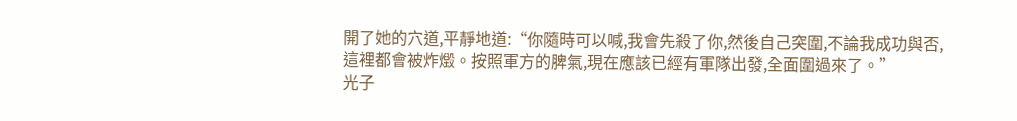開了她的穴道,平靜地道:“你隨時可以喊,我會先殺了你,然後自己突圍,不論我成功與否,這裡都會被炸燬。按照軍方的脾氣,現在應該已經有軍隊出發,全面圍過來了。”
光子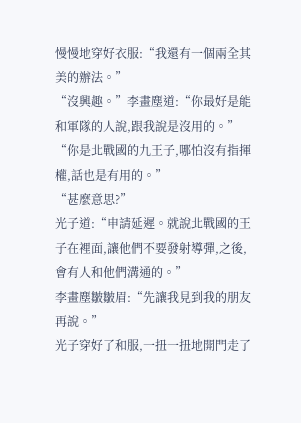慢慢地穿好衣服:“我還有一個兩全其美的辦法。”
“沒興趣。”李畫塵道:“你最好是能和軍隊的人說,跟我說是沒用的。”
“你是北戰國的九王子,哪怕沒有指揮權,話也是有用的。”
“甚麼意思?”
光子道:“申請延遲。就說北戰國的王子在裡面,讓他們不要發射導彈,之後,會有人和他們溝通的。”
李畫塵皺皺眉:“先讓我見到我的朋友再說。”
光子穿好了和服,一扭一扭地開門走了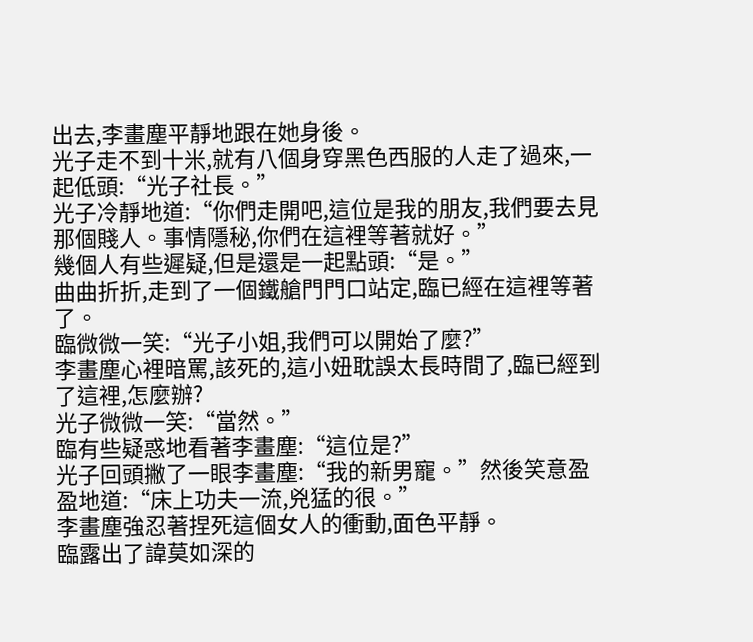出去,李畫塵平靜地跟在她身後。
光子走不到十米,就有八個身穿黑色西服的人走了過來,一起低頭:“光子社長。”
光子冷靜地道:“你們走開吧,這位是我的朋友,我們要去見那個賤人。事情隱秘,你們在這裡等著就好。”
幾個人有些遲疑,但是還是一起點頭:“是。”
曲曲折折,走到了一個鐵艙門門口站定,臨已經在這裡等著了。
臨微微一笑:“光子小姐,我們可以開始了麼?”
李畫塵心裡暗罵,該死的,這小妞耽誤太長時間了,臨已經到了這裡,怎麼辦?
光子微微一笑:“當然。”
臨有些疑惑地看著李畫塵:“這位是?”
光子回頭撇了一眼李畫塵:“我的新男寵。”然後笑意盈盈地道:“床上功夫一流,兇猛的很。”
李畫塵強忍著捏死這個女人的衝動,面色平靜。
臨露出了諱莫如深的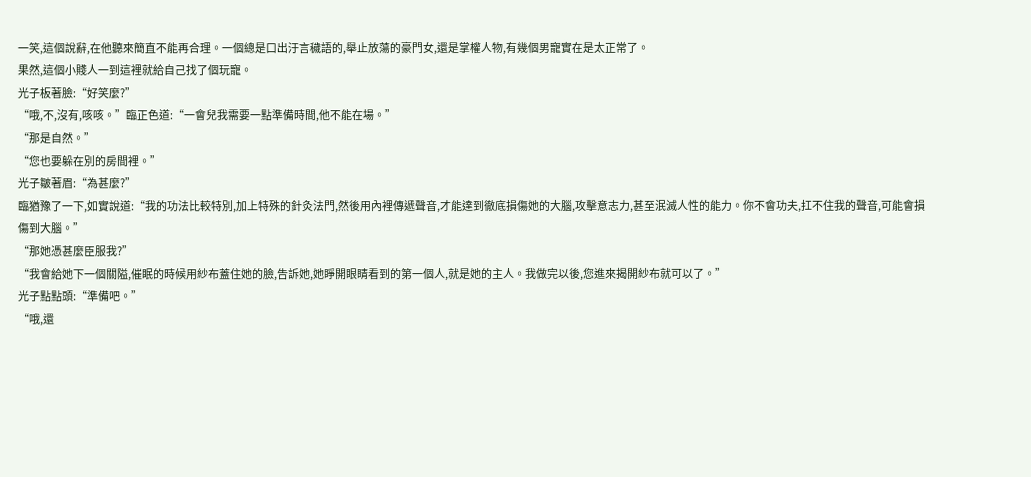一笑,這個說辭,在他聽來簡直不能再合理。一個總是口出汙言穢語的,舉止放蕩的豪門女,還是掌權人物,有幾個男寵實在是太正常了。
果然,這個小賤人一到這裡就給自己找了個玩寵。
光子板著臉:“好笑麼?”
“哦,不,沒有,咳咳。”臨正色道:“一會兒我需要一點準備時間,他不能在場。”
“那是自然。”
“您也要躲在別的房間裡。”
光子皺著眉:“為甚麼?”
臨猶豫了一下,如實說道:“我的功法比較特別,加上特殊的針灸法門,然後用內裡傳遞聲音,才能達到徹底損傷她的大腦,攻擊意志力,甚至泯滅人性的能力。你不會功夫,扛不住我的聲音,可能會損傷到大腦。”
“那她憑甚麼臣服我?”
“我會給她下一個關隘,催眠的時候用紗布蓋住她的臉,告訴她,她睜開眼睛看到的第一個人,就是她的主人。我做完以後,您進來揭開紗布就可以了。”
光子點點頭:“準備吧。”
“哦,還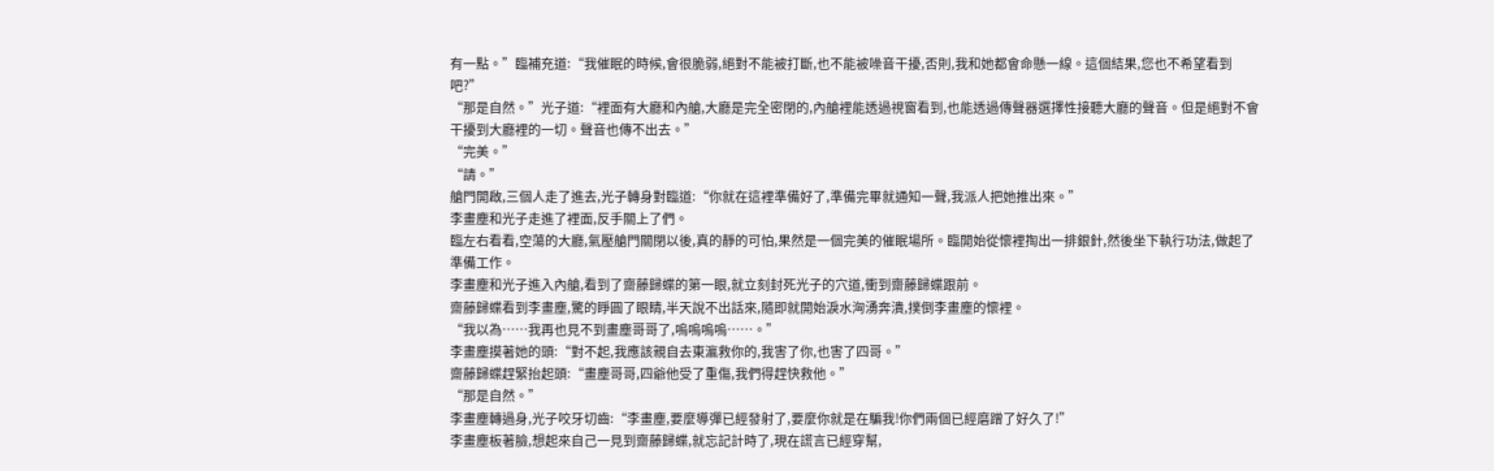有一點。”臨補充道:“我催眠的時候,會很脆弱,絕對不能被打斷,也不能被噪音干擾,否則,我和她都會命懸一線。這個結果,您也不希望看到吧?”
“那是自然。”光子道:“裡面有大廳和內艙,大廳是完全密閉的,內艙裡能透過視窗看到,也能透過傳聲器選擇性接聽大廳的聲音。但是絕對不會干擾到大廳裡的一切。聲音也傳不出去。”
“完美。”
“請。”
艙門開啟,三個人走了進去,光子轉身對臨道:“你就在這裡準備好了,準備完畢就通知一聲,我派人把她推出來。”
李畫塵和光子走進了裡面,反手關上了們。
臨左右看看,空蕩的大廳,氣壓艙門關閉以後,真的靜的可怕,果然是一個完美的催眠場所。臨開始從懷裡掏出一排銀針,然後坐下執行功法,做起了準備工作。
李畫塵和光子進入內艙,看到了齋藤歸蝶的第一眼,就立刻封死光子的穴道,衝到齋藤歸蝶跟前。
齋藤歸蝶看到李畫塵,驚的睜圓了眼睛,半天說不出話來,隨即就開始淚水洶湧奔潰,撲倒李畫塵的懷裡。
“我以為……我再也見不到畫塵哥哥了,嗚嗚嗚嗚……。”
李畫塵摸著她的頭:“對不起,我應該親自去東瀛救你的,我害了你,也害了四哥。”
齋藤歸蝶趕緊抬起頭:“畫塵哥哥,四爺他受了重傷,我們得趕快救他。”
“那是自然。”
李畫塵轉過身,光子咬牙切齒:“李畫塵,要麼導彈已經發射了,要麼你就是在騙我!你們兩個已經磨蹭了好久了!”
李畫塵板著臉,想起來自己一見到齋藤歸蝶,就忘記計時了,現在謊言已經穿幫,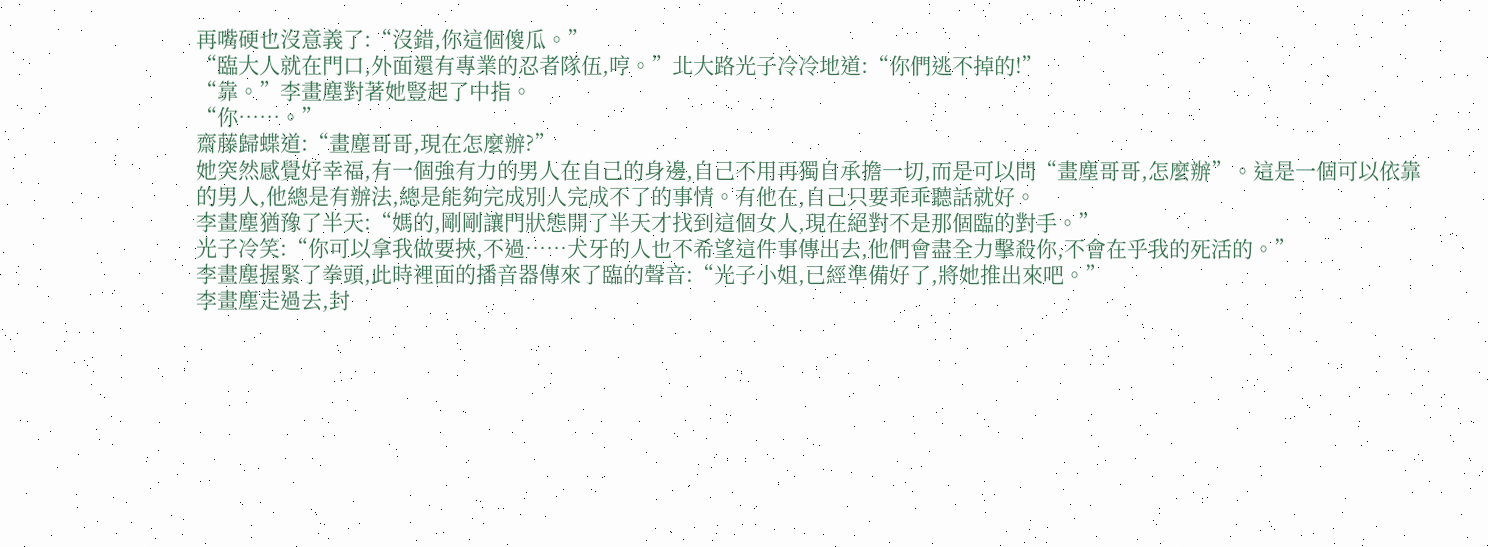再嘴硬也沒意義了:“沒錯,你這個傻瓜。”
“臨大人就在門口,外面還有專業的忍者隊伍,哼。”北大路光子冷冷地道:“你們逃不掉的!”
“靠。”李畫塵對著她豎起了中指。
“你……。”
齋藤歸蝶道:“畫塵哥哥,現在怎麼辦?”
她突然感覺好幸福,有一個強有力的男人在自己的身邊,自己不用再獨自承擔一切,而是可以問“畫塵哥哥,怎麼辦”。這是一個可以依靠的男人,他總是有辦法,總是能夠完成別人完成不了的事情。有他在,自己只要乖乖聽話就好。
李畫塵猶豫了半天:“媽的,剛剛讓門狀態開了半天才找到這個女人,現在絕對不是那個臨的對手。”
光子冷笑:“你可以拿我做要挾,不過……犬牙的人也不希望這件事傳出去,他們會盡全力擊殺你,不會在乎我的死活的。”
李畫塵握緊了拳頭,此時裡面的播音器傳來了臨的聲音:“光子小姐,已經準備好了,將她推出來吧。”
李畫塵走過去,封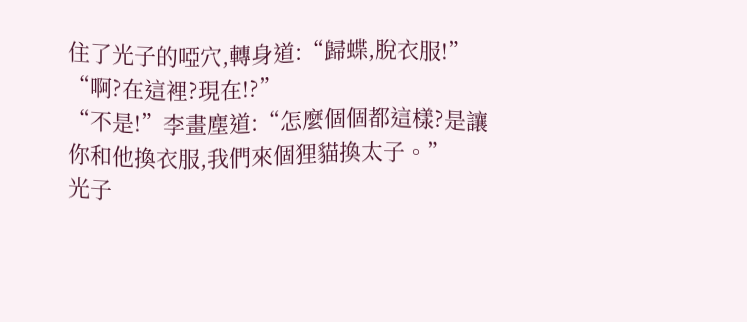住了光子的啞穴,轉身道:“歸蝶,脫衣服!”
“啊?在這裡?現在!?”
“不是!”李畫塵道:“怎麼個個都這樣?是讓你和他換衣服,我們來個狸貓換太子。”
光子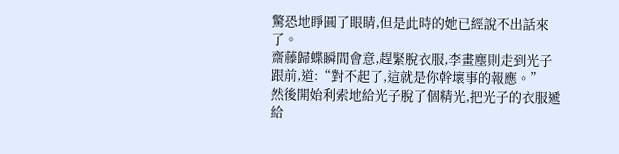驚恐地睜圓了眼睛,但是此時的她已經說不出話來了。
齋藤歸蝶瞬間會意,趕緊脫衣服,李畫塵則走到光子跟前,道:“對不起了,這就是你幹壞事的報應。”
然後開始利索地給光子脫了個精光,把光子的衣服遞給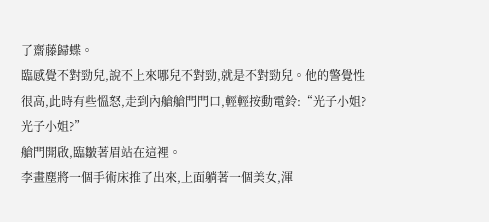了齋藤歸蝶。
臨感覺不對勁兒,說不上來哪兒不對勁,就是不對勁兒。他的警覺性很高,此時有些慍怒,走到內艙艙門門口,輕輕按動電鈴:“光子小姐?光子小姐?”
艙門開啟,臨皺著眉站在這裡。
李畫塵將一個手術床推了出來,上面躺著一個美女,渾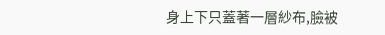身上下只蓋著一層紗布,臉被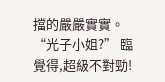擋的嚴嚴實實。
“光子小姐?” 臨覺得,超級不對勁!